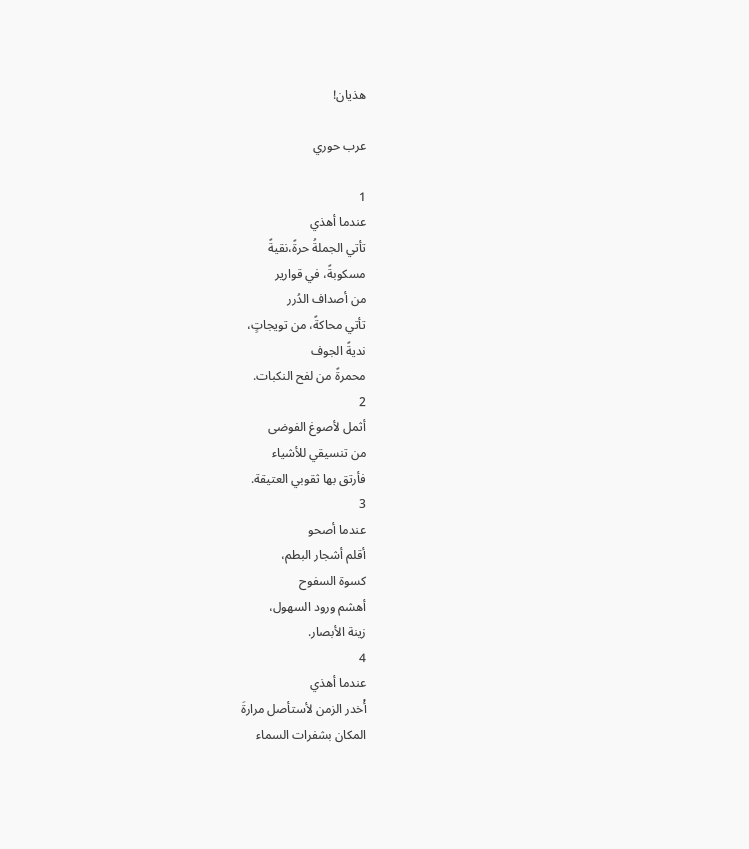هذيان!

عرب حوري

1
عندما أهذي
تأتي الجملةُ حرةً،نقيةً
مسكوبةً، في قوارير
من أصداف الدُرر
تأتي محاكةً، من تويجاتٍ،
نديةً الجوف
محمرةً من لفح النكبات.
2
أثمل لأصوغ الفوضى
من تنسيقي للأشياء
فأرتق بها ثقوبي العتيقة.
3
عندما أصحو
أقلم أشجار البطم،
كسوة السفوح
أهشم ورود السهول،
زينة الأبصار.
4
عندما أهذي
أْخدر الزمن لأستأصل مرارةَ
المكان بشفرات السماء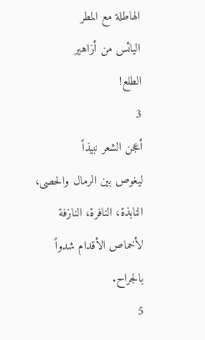الهاطلة مع المطر
اليائس من أزاهير
الطلع!
3
أعجن الشعر نبيذاً
ليغوص بين الرمال والحصى،
النابذة، النافرة، النازفة
لأخماص الأقدام شدواً
بالجراح.
5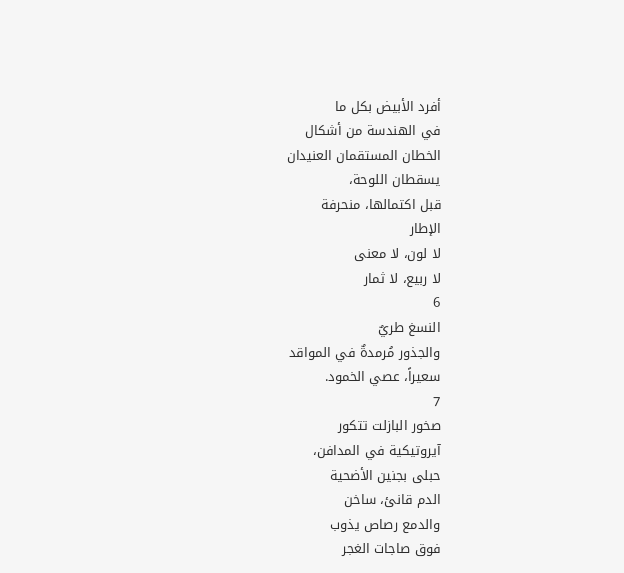أفرد الأبيض بكل ما
في الهندسة من أشكال
الخطان المستقمان العنيدان
يسقطان اللوحة،
قبل اكتمالها، منحرفة
الإطار
لا لون، لا معنى
لا ربيع، لا ثمار
6
النسغ طريٌ
والجذور مُرمدةٌ في المواقد
سعيراً، عصي الخمود.
7
صخور البازلت تتكور
آيروتيكية في المدافن،
حبلى بجنين الأضحية
الدم قانئ، ساخن
والدمع رصاص يذوب
فوق صاجات الغجر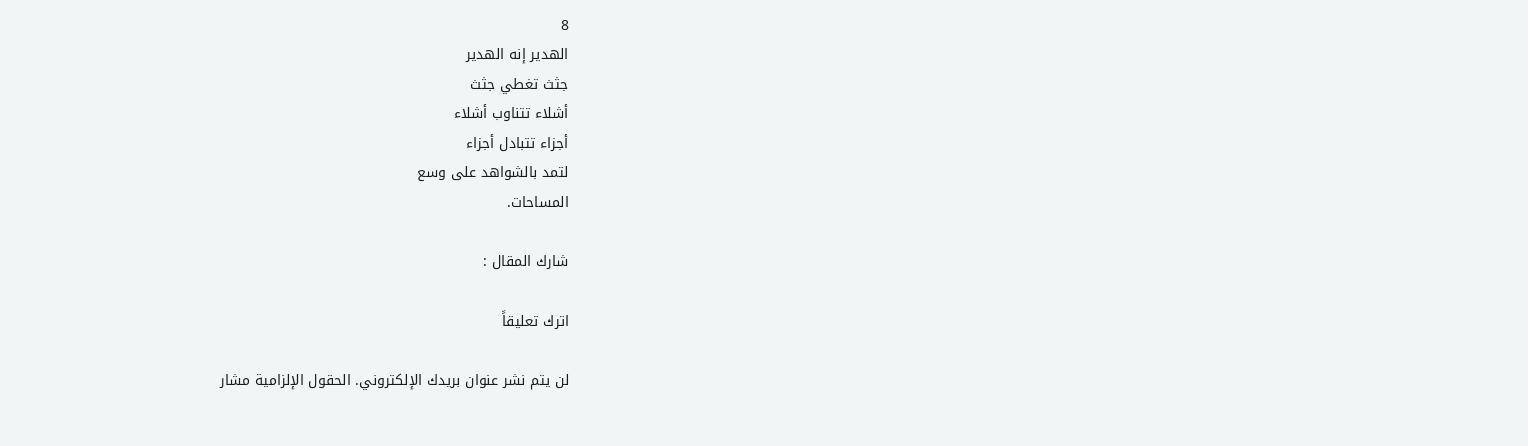8
الهدير إنه الهدير
جثث تغطي جثث
أشلاء تتناوب أشلاء
أجزاء تتبادل أجزاء
لتمد بالشواهد على وسع
المساحات.

شارك المقال :

اترك تعليقاً

لن يتم نشر عنوان بريدك الإلكتروني. الحقول الإلزامية مشار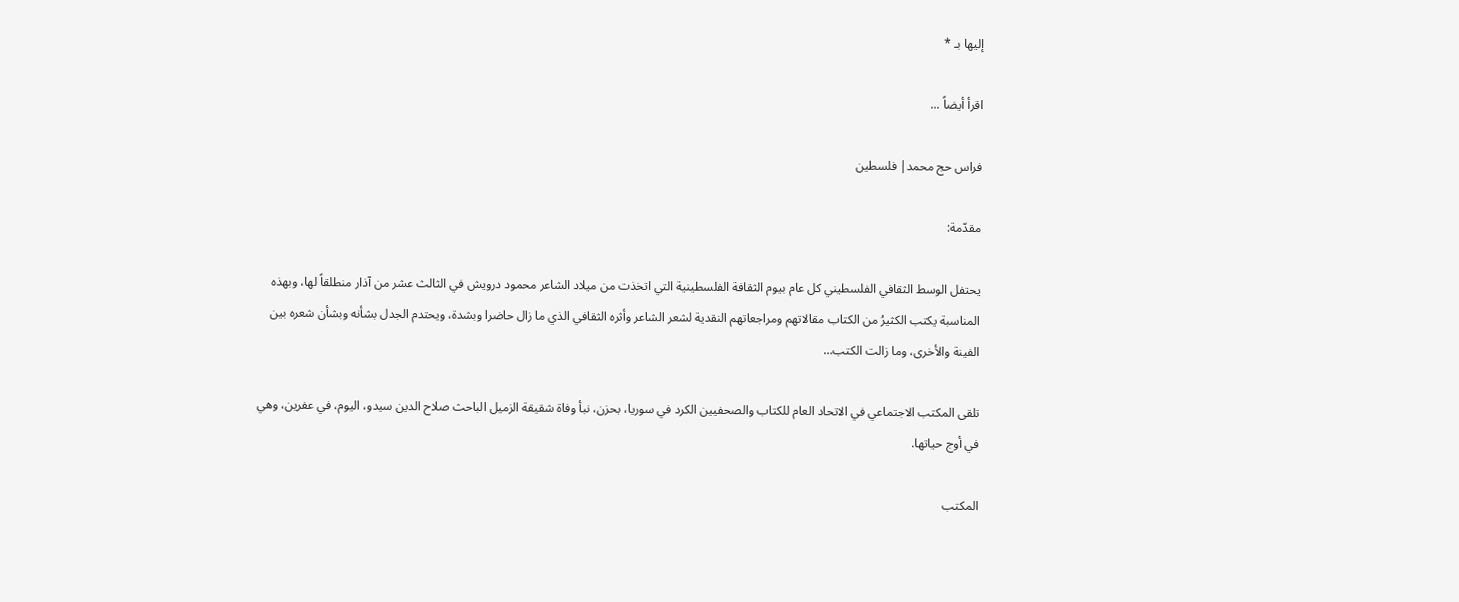إليها بـ *

اقرأ أيضاً ...

فراس حج محمد| فلسطين

مقدّمة:

يحتفل الوسط الثقافي الفلسطيني كل عام بيوم الثقافة الفلسطينية التي اتخذت من ميلاد الشاعر محمود درويش في الثالث عشر من آذار منطلقاً لها، وبهذه المناسبة يكتب الكثيرُ من الكتاب مقالاتهم ومراجعاتهم النقدية لشعر الشاعر وأثره الثقافي الذي ما زال حاضرا وبشدة، ويحتدم الجدل بشأنه وبشأن شعره بين الفينة والأخرى، وما زالت الكتب…

تلقى المكتب الاجتماعي في الاتحاد العام للكتاب والصحفيين الكرد في سوريا، بحزن، نبأ وفاة شقيقة الزميل الباحث صلاح الدين سيدو، اليوم، في عفرين، وهي في أوج حياتها.

المكتب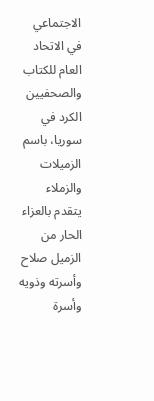الاجتماعي في الاتحاد العام للكتاب والصحفيين الكرد في سوريا، باسم الزميلات والزملاء يتقدم بالعزاء الحار من الزميل صلاح وأسرته وذويه وأسرة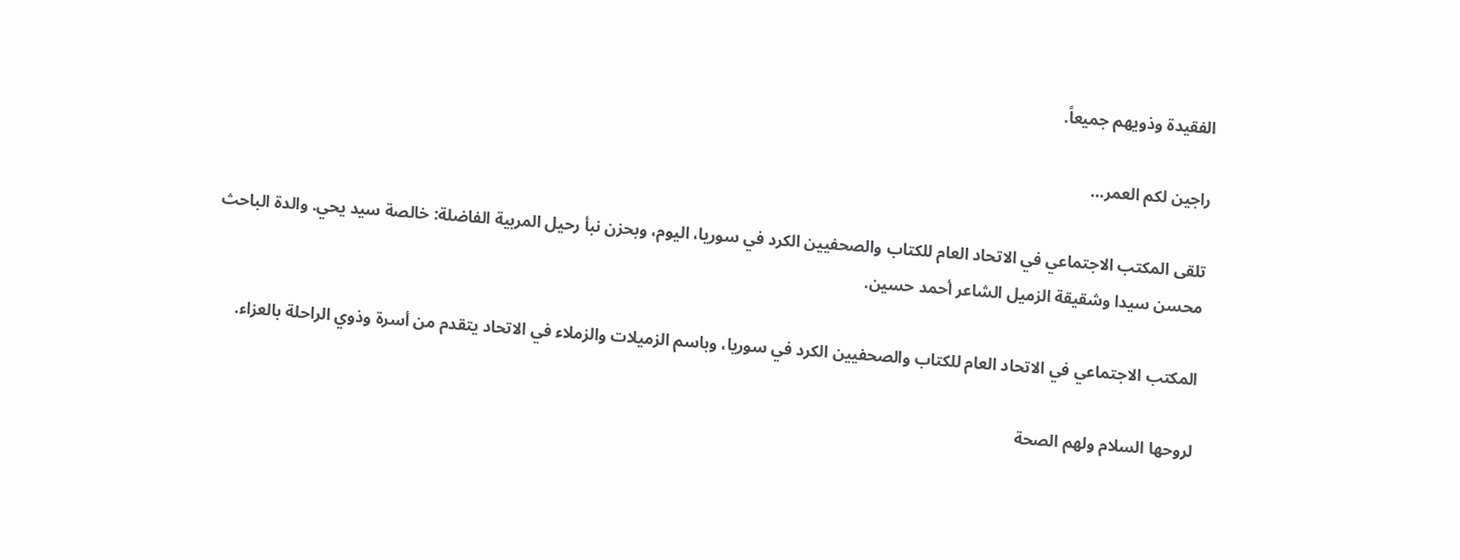الفقيدة وذويهم جميعاً.

راجين لكم العمر…

تلقى المكتب الاجتماعي في الاتحاد العام للكتاب والصحفيين الكرد في سوريا، اليوم، وبحزن نبأ رحيل المربية الفاضلة: خالصة سيد يحي. والدة الباحث محسن سيدا وشقيقة الزميل الشاعر أحمد حسين.

المكتب الاجتماعي في الاتحاد العام للكتاب والصحفيين الكرد في سوريا، وباسم الزميلات والزملاء في الاتحاد يتقدم من أسرة وذوي الراحلة بالعزاء.

لروحها السلام ولهم الصحة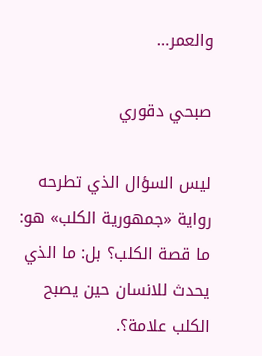والعمر…

صبحي دقوري

ليس السؤال الذي تطرحه رواية «جمھوریة الكلب» هو: ما قصة الكلب؟ بل: ما الذي يحدث للانسان حين يصبح الكلب علامة؟.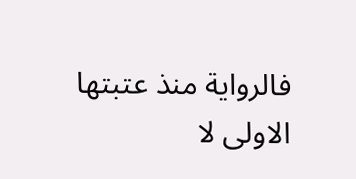فالرواية منذ عتبتها الاولى لا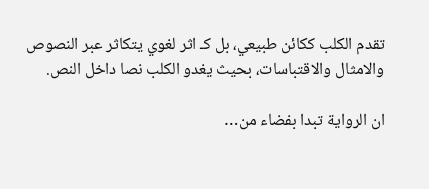تقدم الكلب ككائن طبيعي، بل كـ اثر لغوي يتكاثر عبر النصوص والامثال والاقتباسات، بحيث يغدو الكلب نصا داخل النص.

ان الرواية تبدا بفضاء من…